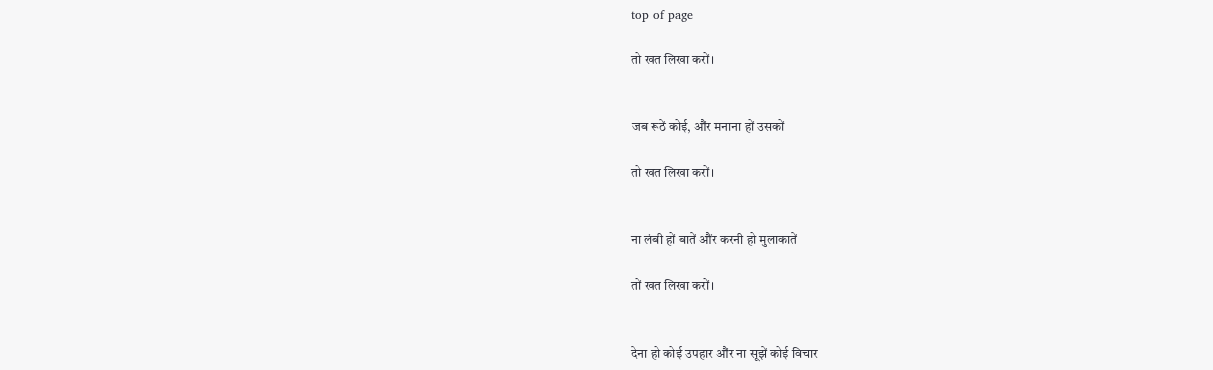top of page

तो खत लिखा करों।


जब रूठें कोई, औंर मनाना हों उसकों

तो खत लिखा करों।


ना लंबी हों बातें औंर करनी हो मुलाकातें

तों खत लिखा करों।


देना हो कोई उपहार औंर ना सूझें कोई विचार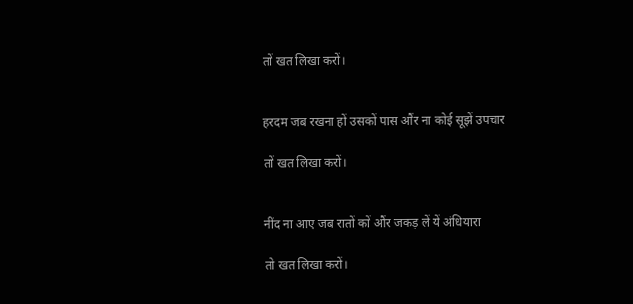तों खत लिखा करों।


हरदम जब रखना हों उसकों पास औंर ना कोई सूझें उपचार

तों खत लिखा करों।


नींद ना आए जब रातों कों औंर जकड़ लें यें अंधियारा

तो खत लिखा करों।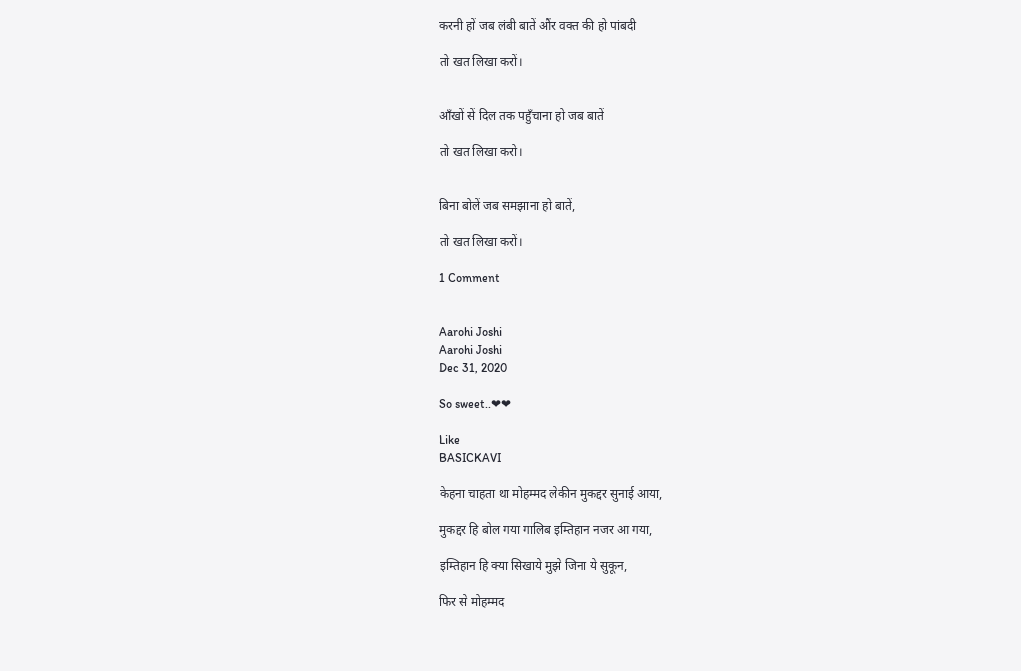करनी हों जब लंबी बातें औंर वक्त की हो पांबदी

तो खत लिखा करों।


आँखों सें दिल तक पहुँचाना हो जब बातें

तो खत लिखा करो।


बिना बोलें जब समझाना हो बातें,

तो खत लिखा करों।

1 Comment


Aarohi Joshi
Aarohi Joshi
Dec 31, 2020

So sweet..❤❤

Like
BASICKAVI

केहना चाहता था मोहम्मद लेकीन मुकद्दर सुनाई आया,

मुकद्दर हि बोल गया गालिब इम्तिहान नजर आ गया,

इम्तिहान हि क्या सिखाये मुझे जिना ये सुकून,

फिर से मोहम्मद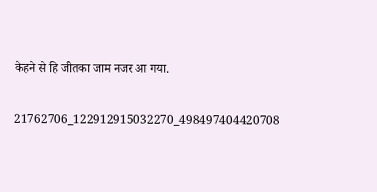केहने से हि जीतका जाम नजर आ गया.

21762706_122912915032270_498497404420708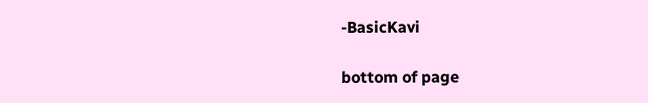-BasicKavi

bottom of page